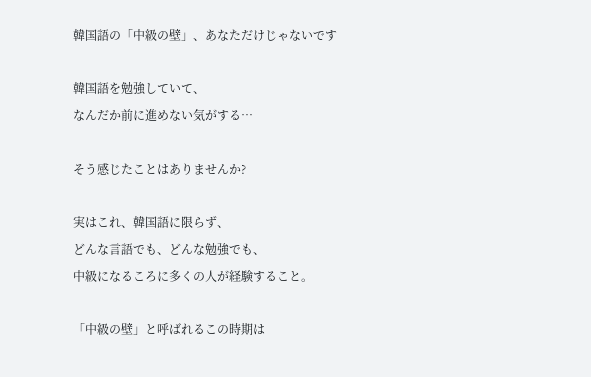韓国語の「中級の壁」、あなただけじゃないです

韓国語を勉強していて、
なんだか前に進めない気がする…

そう感じたことはありませんか?

実はこれ、韓国語に限らず、
どんな言語でも、どんな勉強でも、
中級になるころに多くの人が経験すること。

「中級の壁」と呼ばれるこの時期は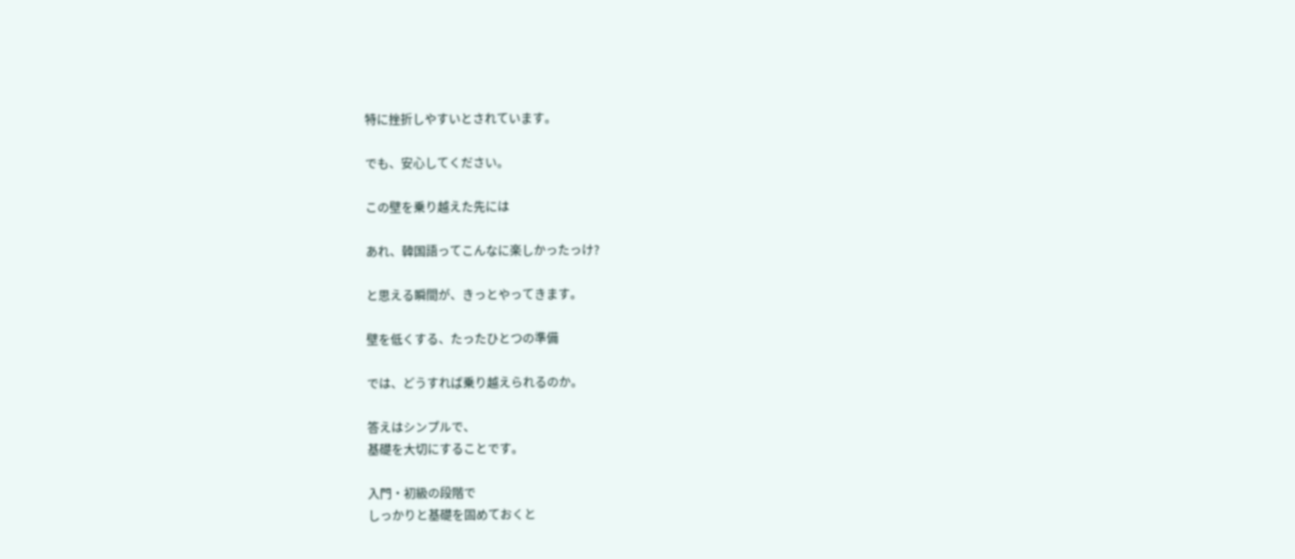特に挫折しやすいとされています。

でも、安心してください。

この壁を乗り越えた先には

あれ、韓国語ってこんなに楽しかったっけ?

と思える瞬間が、きっとやってきます。

壁を低くする、たったひとつの準備

では、どうすれば乗り越えられるのか。

答えはシンプルで、
基礎を大切にすることです。

入門・初級の段階で
しっかりと基礎を固めておくと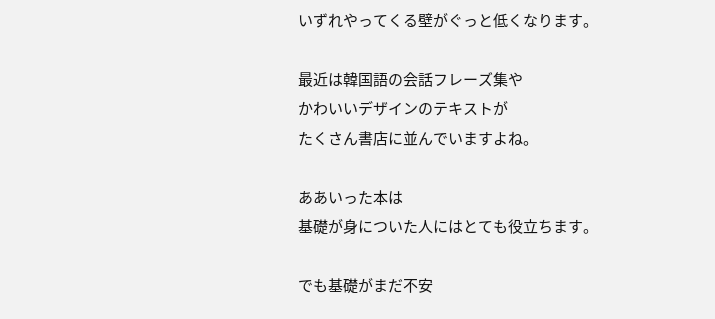いずれやってくる壁がぐっと低くなります。

最近は韓国語の会話フレーズ集や
かわいいデザインのテキストが
たくさん書店に並んでいますよね。

ああいった本は
基礎が身についた人にはとても役立ちます。

でも基礎がまだ不安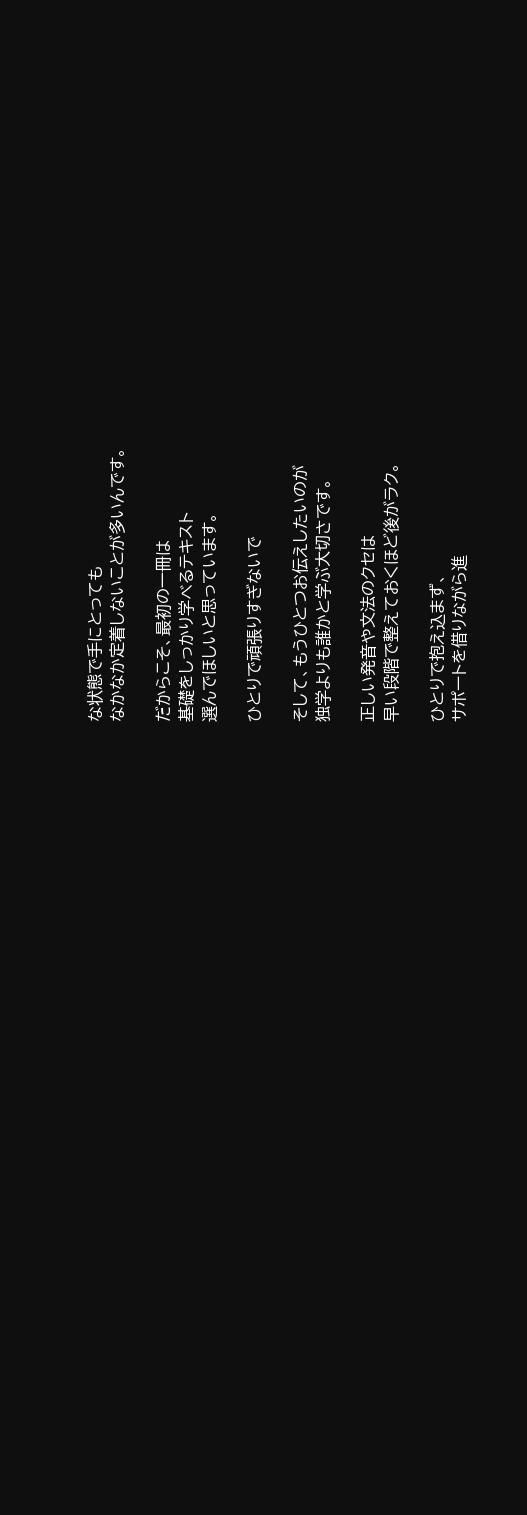な状態で手にとっても
なかなか定着しないことが多いんです。

だからこそ、最初の一冊は
基礎をしっかり学べるテキスト
選んでほしいと思っています。

ひとりで頑張りすぎないで

そして、もうひとつお伝えしたいのが
独学よりも誰かと学ぶ大切さです。

正しい発音や文法のクセは
早い段階で整えておくほど後がラク。

ひとりで抱え込まず、
サポートを借りながら進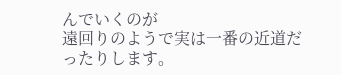んでいくのが
遠回りのようで実は一番の近道だったりします。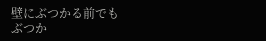壁にぶつかる前でも
ぶつか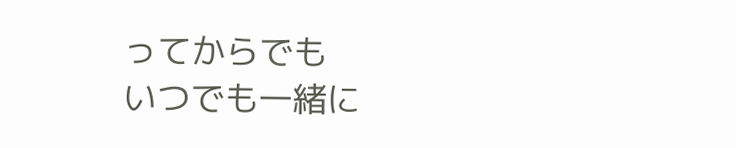ってからでも
いつでも一緒に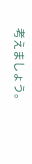考えましょう。